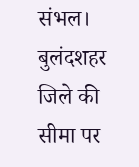संभल। बुलंदशहर जिले की सीमा पर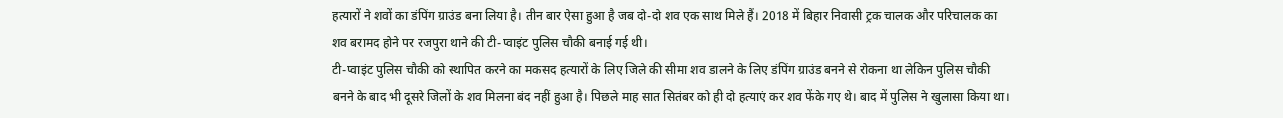हत्यारों ने शवों का डंपिंग ग्राउंड बना लिया है। तीन बार ऐसा हुआ है जब दो-दो शव एक साथ मिले हैं। 2018 में बिहार निवासी ट्रक चालक और परिचालक का शव बरामद होने पर रजपुरा थाने की टी-प्वाइंट पुलिस चौकी बनाई गई थी।
टी-प्वाइंट पुलिस चौकी को स्थापित करने का मकसद हत्यारों के लिए जिले की सीमा शव डालने के लिए डंपिंग ग्राउंड बनने से रोकना था लेकिन पुलिस चौकी बनने के बाद भी दूसरे जिलों के शव मिलना बंद नहीं हुआ है। पिछले माह सात सितंबर को ही दो हत्याएं कर शव फेंके गए थे। बाद में पुलिस ने खुलासा किया था।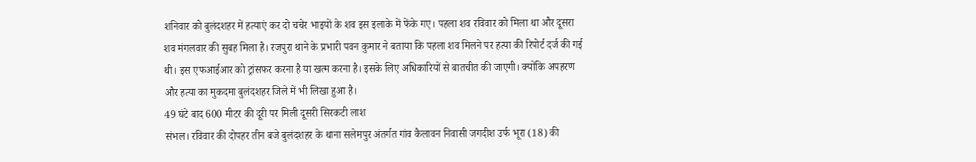शनिवार को बुलंदशहर में हत्याएं कर दो चचेर भाइयों के शव इस इलाके में फेंके गए। पहला शव रविवार को मिला था और दूसरा शव मंगलवार की सुबह मिला है। रजपुरा थाने के प्रभारी पवन कुमार ने बताया कि पहला शव मिलने पर हत्या की रिपोर्ट दर्ज की गई थी। इस एफआईआर को ट्रांसफर करना है या खत्म करना है। इसके लिए अधिकारियों से बातचीत की जाएगी। क्योंकि अपहरण और हत्या का मुकदमा बुलंदशहर जिले में भी लिखा हुआ है।
49 घंटे बाद 600 मीटर की दूरी पर मिली दूसरी सिरकटी लाश
संभल। रविवार की दोपहर तीन बजे बुलंदशहर के थाना सलेमपुर अंतर्गत गांव कैलावन निवासी जगदीश उर्फ भूरा (18) की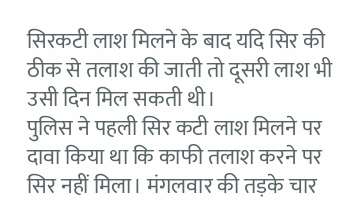सिरकटी लाश मिलने के बाद यदि सिर की ठीक से तलाश की जाती तो दूसरी लाश भी उसी दिन मिल सकती थी।
पुलिस ने पहली सिर कटी लाश मिलने पर दावा किया था कि काफी तलाश करने पर सिर नहीं मिला। मंगलवार की तड़के चार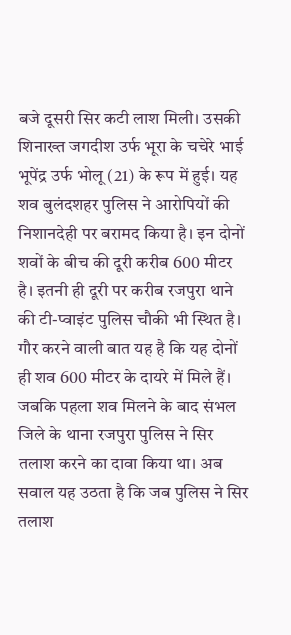बजे दूसरी सिर कटी लाश मिली। उसकी शिनाख्त जगदीश उर्फ भूरा के चचेरे भाई भूपेंद्र उर्फ भोलू (21) के रूप में हुई। यह शव बुलंदशहर पुलिस ने आरोपियों की निशानदेही पर बरामद किया है। इन दोनों शवों के बीच की दूरी करीब 600 मीटर है। इतनी ही दूरी पर करीब रजपुरा थाने की टी-प्वाइंट पुलिस चौकी भी स्थित है।
गौर करने वाली बात यह है कि यह दोनों ही शव 600 मीटर के दायरे में मिले हैं। जबकि पहला शव मिलने के बाद संभल जिले के थाना रजपुरा पुलिस ने सिर तलाश करने का दावा किया था। अब सवाल यह उठता है कि जब पुलिस ने सिर तलाश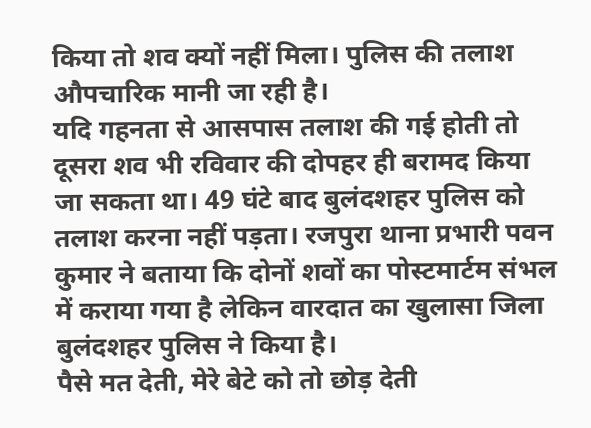किया तो शव क्यों नहीं मिला। पुलिस की तलाश औपचारिक मानी जा रही है।
यदि गहनता से आसपास तलाश की गई होती तो दूसरा शव भी रविवार की दोपहर ही बरामद किया जा सकता था। 49 घंटे बाद बुलंदशहर पुलिस को तलाश करना नहीं पड़ता। रजपुरा थाना प्रभारी पवन कुमार ने बताया कि दोनों शवों का पोस्टमार्टम संभल में कराया गया है लेकिन वारदात का खुलासा जिला बुलंदशहर पुलिस ने किया है।
पैसे मत देती, मेरे बेटे को तो छोड़ देती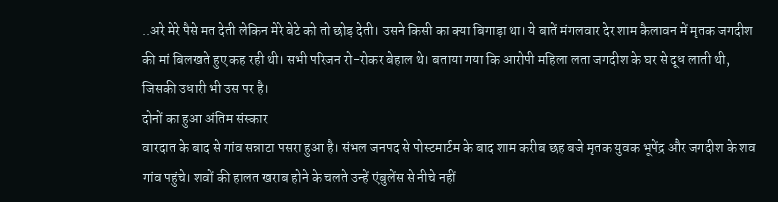..अरे मेरे पैसे मत देती लेकिन मेरे बेटे को तो छोड़ देती। उसने किसी का क्या बिगाड़ा था। ये बातें मंगलवार देर शाम कैलावन में मृतक जगदीश की मां बिलखते हुए कह रही थी। सभी परिजन रो-रोकर बेहाल थे। बताया गया कि आरोपी महिला लता जगदीश के घर से दूध लाती थी, जिसकी उधारी भी उस पर है।
दोनों का हुआ अंतिम संस्कार
वारदात के बाद से गांव सन्नाटा पसरा हुआ है। संभल जनपद से पोस्टमार्टम के बाद शाम करीब छह बजे मृतक युवक भूपेंद्र और जगदीश के शव गांव पहुंचे। शवों की हालत खराब होने के चलते उन्हें एंबुलेंस से नीचे नहीं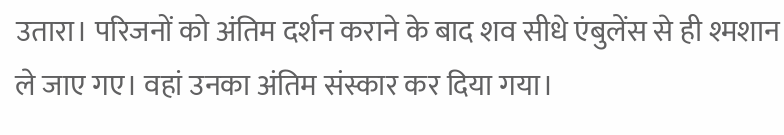उतारा। परिजनों को अंतिम दर्शन कराने के बाद शव सीधे एंबुलेंस से ही श्मशान ले जाए गए। वहां उनका अंतिम संस्कार कर दिया गया।